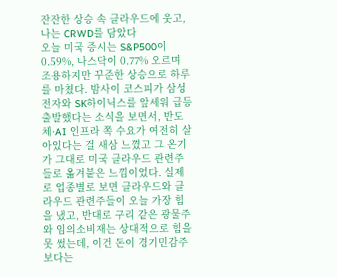잔잔한 상승 속 클라우드에 웃고, 나는 CRWD를 담았다
오늘 미국 증시는 S&P500이 0.59%, 나스닥이 0.77% 오르며 조용하지만 꾸준한 상승으로 하루를 마쳤다. 밤사이 코스피가 삼성전자와 SK하이닉스를 앞세워 급등 출발했다는 소식을 보면서, 반도체·AI 인프라 쪽 수요가 여전히 살아있다는 걸 새삼 느꼈고 그 온기가 그대로 미국 클라우드 관련주들로 옮겨붙은 느낌이었다. 실제로 업종별로 보면 클라우드와 클라우드 관련주들이 오늘 가장 힘을 냈고, 반대로 구리 같은 광물주와 임의소비재는 상대적으로 힘을 못 썼는데, 이건 돈이 경기민감주보다는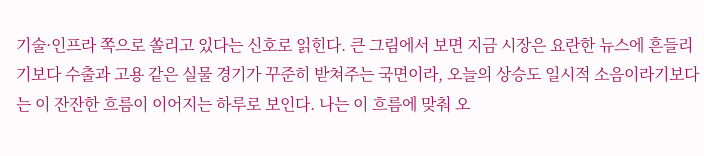기술·인프라 쪽으로 쏠리고 있다는 신호로 읽힌다. 큰 그림에서 보면 지금 시장은 요란한 뉴스에 흔들리기보다 수출과 고용 같은 실물 경기가 꾸준히 받쳐주는 국면이라, 오늘의 상승도 일시적 소음이라기보다는 이 잔잔한 흐름이 이어지는 하루로 보인다. 나는 이 흐름에 맞춰 오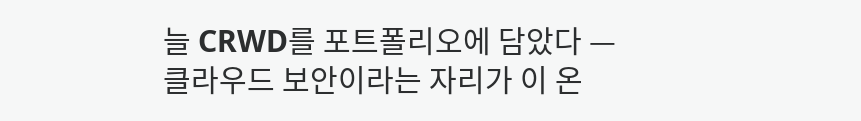늘 CRWD를 포트폴리오에 담았다 — 클라우드 보안이라는 자리가 이 온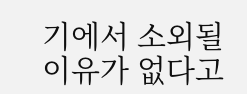기에서 소외될 이유가 없다고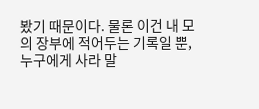봤기 때문이다. 물론 이건 내 모의 장부에 적어두는 기록일 뿐, 누구에게 사라 말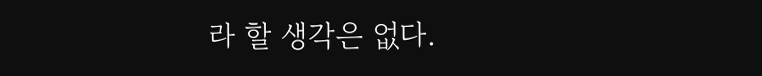라 할 생각은 없다.